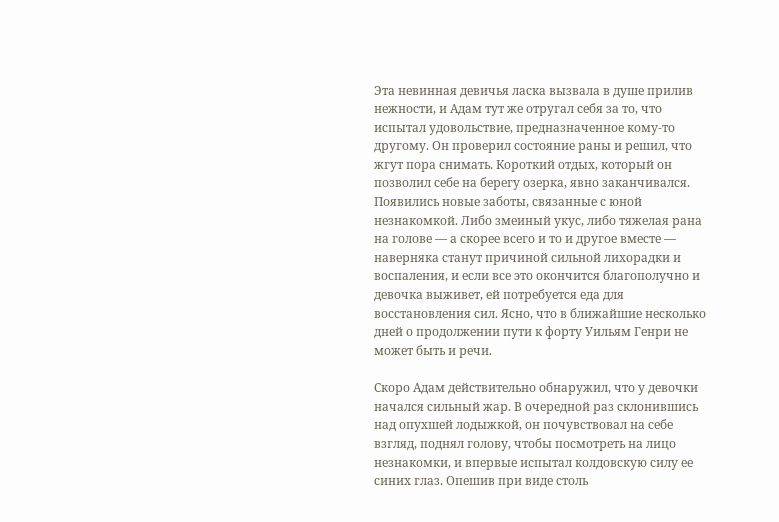Эта невинная девичья ласка вызвала в душе прилив нежности, и Адам тут же отругал себя за то, что испытал удовольствие, предназначенное кому-то другому. Он проверил состояние раны и решил, что жгут пора снимать. Короткий отдых, который он позволил себе на берегу озерка, явно заканчивался. Появились новые заботы, связанные с юной незнакомкой. Либо змеиный укус, либо тяжелая рана на голове — а скорее всего и то и другое вместе — наверняка станут причиной сильной лихорадки и воспаления, и если все это окончится благополучно и девочка выживет, ей потребуется еда для восстановления сил. Ясно, что в ближайшие несколько дней о продолжении пути к форту Уильям Генри не может быть и речи.

Скоро Адам действительно обнаружил, что у девочки начался сильный жар. В очередной раз склонившись над опухшей лодыжкой, он почувствовал на себе взгляд, поднял голову, чтобы посмотреть на лицо незнакомки, и впервые испытал колдовскую силу ее синих глаз. Опешив при виде столь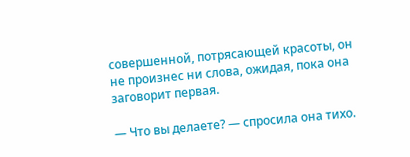совершенной, потрясающей красоты, он не произнес ни слова, ожидая, пока она заговорит первая.

— Что вы делаете? — спросила она тихо.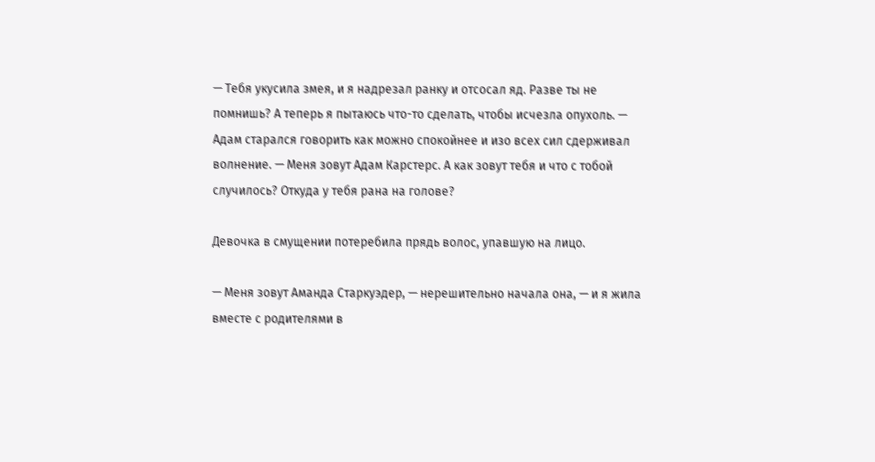— Тебя укусила змея, и я надрезал ранку и отсосал яд. Разве ты не помнишь? А теперь я пытаюсь что-то сделать, чтобы исчезла опухоль. — Адам старался говорить как можно спокойнее и изо всех сил сдерживал волнение. — Меня зовут Адам Карстерс. А как зовут тебя и что с тобой случилось? Откуда у тебя рана на голове?

Девочка в смущении потеребила прядь волос, упавшую на лицо.

— Меня зовут Аманда Старкуэдер, — нерешительно начала она, — и я жила вместе с родителями в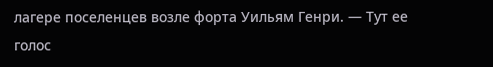лагере поселенцев возле форта Уильям Генри. — Тут ее голос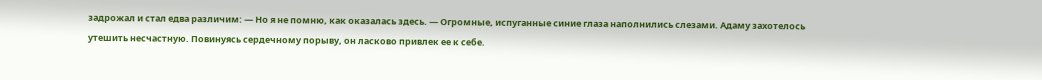задрожал и стал едва различим: — Но я не помню, как оказалась здесь. — Огромные, испуганные синие глаза наполнились слезами. Адаму захотелось утешить несчастную. Повинуясь сердечному порыву, он ласково привлек ее к себе.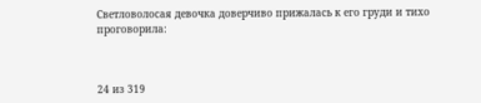Светловолосая девочка доверчиво прижалась к его груди и тихо проговорила:



24 из 319